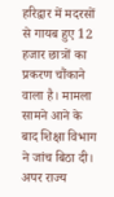हरिद्वार में मदरसों से गायब हुए 12 हजार छात्रों का प्रकरण चौंकाने वाला है। मामला सामने आने के बाद शिक्षा विभाग ने जांच बिठा दी। अपर राज्य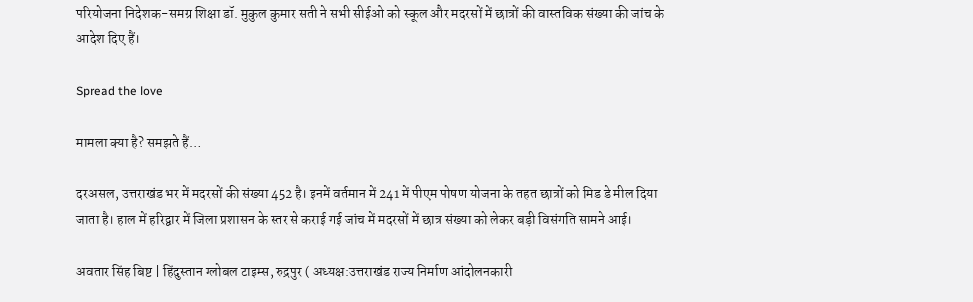परियोजना निदेशक-समग्र शिक्षा डॉ. मुकुल कुमार सती ने सभी सीईओ को स्कूल और मदरसों में छात्रों की वास्तविक संख्या की जांच के आदेश दिए हैं।

Spread the love

मामला क्या है? समझते हैं…

दरअसल, उत्तराखंड भर में मदरसों की संख्या 452 है। इनमें वर्तमान में 241 में पीएम पोषण योजना के तहत छात्रों को मिड डे मील दिया जाता है। हाल में हरिद्वार में जिला प्रशासन के स्तर से कराई गई जांच में मदरसों में छात्र संख्या को लेकर बड़ी विसंगति सामने आई।

अवतार सिंह बिष्ट | हिंदुस्तान ग्लोबल टाइम्स, रुद्रपुर ( अध्यक्ष:उत्तराखंड राज्य निर्माण आंदोलनकारी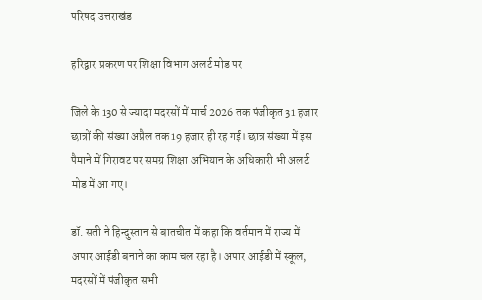परिषद उत्तराखंड

हरिद्वार प्रकरण पर शिक्षा विभाग अलर्ट मोड पर

जिले के 130 से ज्यादा मदरसों में मार्च 2026 तक पंजीकृत 31 हजार छात्रों की संख्या अप्रैल तक 19 हजार ही रह गई। छात्र संख्या में इस पैमाने में गिरावट पर समग्र शिक्षा अभियान के अधिकारी भी अलर्ट मोड में आ गए।

डॉ. सती ने हिन्दुस्तान से बातचीत में कहा कि वर्तमान में राज्य में अपार आईडी बनाने का काम चल रहा है। अपार आईडी में स्कूल, मदरसों में पंजीक़ृत सभी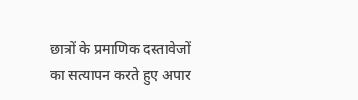छात्रों के प्रमाणिक दस्तावेजों का सत्यापन करते हुए अपार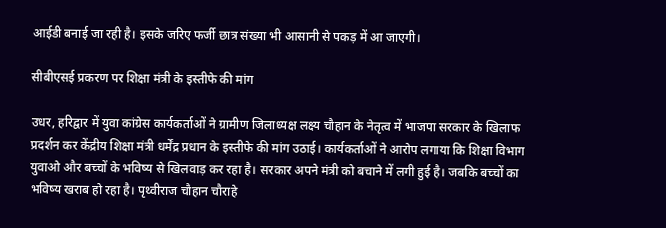आईडी बनाई जा रही है। इसके जरिए फर्जी छात्र संख्या भी आसानी से पकड़ में आ जाएगी।

सीबीएसई प्रकरण पर शिक्षा मंत्री के इस्तीफे की मांग

उधर, हरिद्वार में युवा कांग्रेस कार्यकर्ताओं ने ग्रामीण जिलाध्यक्ष लक्ष्य चौहान के नेतृत्व में भाजपा सरकार के खिलाफ प्रदर्शन कर केंद्रीय शिक्षा मंत्री धर्मेंद्र प्रधान के इस्तीफे की मांग उठाई। कार्यकर्ताओं ने आरोप लगाया कि शिक्षा विभाग युवाओ और बच्चों के भविष्य से खिलवाड़ कर रहा है। सरकार अपने मंत्री को बचाने में लगी हुई है। जबकि बच्चों का भविष्य खराब हो रहा है। पृथ्वीराज चौहान चौराहे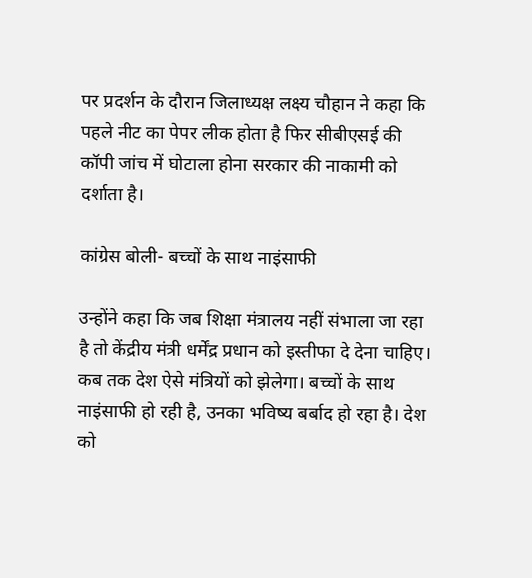पर प्रदर्शन के दौरान जिलाध्यक्ष लक्ष्य चौहान ने कहा कि पहले नीट का पेपर लीक होता है फिर सीबीएसई की कॉपी जांच में घोटाला होना सरकार की नाकामी को दर्शाता है।

कांग्रेस बोली- बच्चों के साथ नाइंसाफी

उन्होंने कहा कि जब शिक्षा मंत्रालय नहीं संभाला जा रहा है तो केंद्रीय मंत्री धर्मेंद्र प्रधान को इस्तीफा दे देना चाहिए। कब तक देश ऐसे मंत्रियों को झेलेगा। बच्चों के साथ नाइंसाफी हो रही है, उनका भविष्य बर्बाद हो रहा है। देश को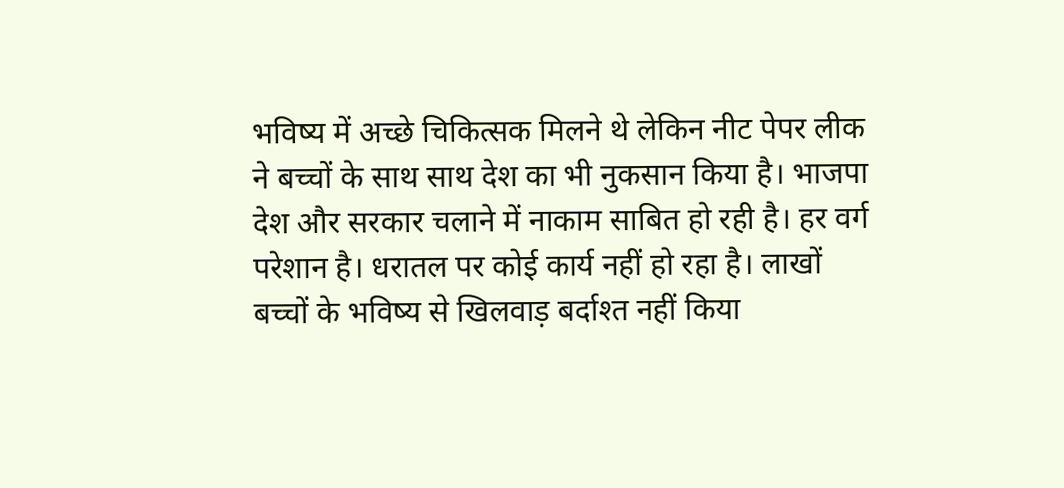भविष्य में अच्छे चिकित्सक मिलने थे लेकिन नीट पेपर लीक ने बच्चों के साथ साथ देश का भी नुकसान किया है। भाजपा देश और सरकार चलाने में नाकाम साबित हो रही है। हर वर्ग परेशान है। धरातल पर कोई कार्य नहीं हो रहा है। लाखों बच्चों के भविष्य से खिलवाड़ बर्दाश्त नहीं किया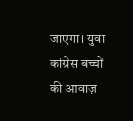जाएगा। युवा कांग्रेस बच्चों की आवाज़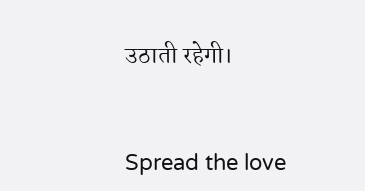उठाती रहेगी।


Spread the love